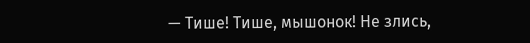— Тише! Тише, мышонок! Не злись,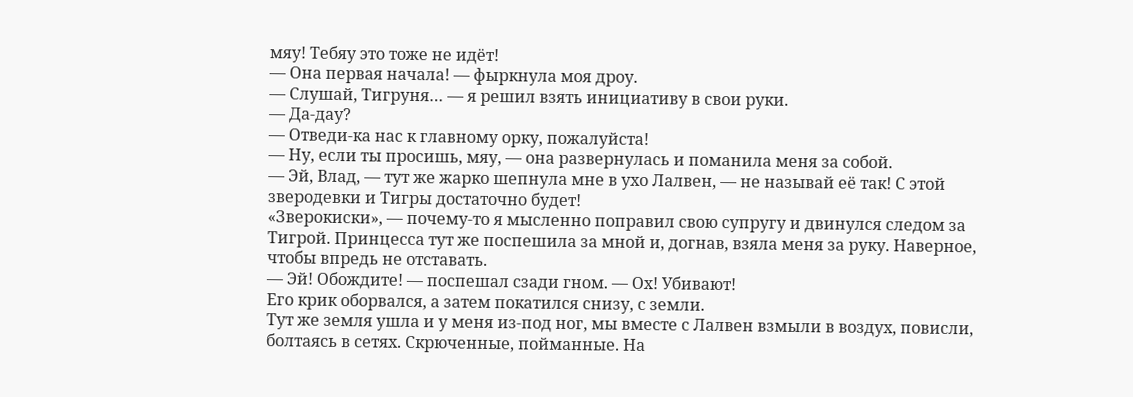мяу! Тебяу это тоже не идёт!
— Она первая начала! — фыркнула моя дроу.
— Слушай, Тигруня… — я решил взять инициативу в свои руки.
— Да-дау?
— Отведи-ка нас к главному орку, пожалуйста!
— Ну, если ты просишь, мяу, — она развернулась и поманила меня за собой.
— Эй, Влад, — тут же жарко шепнула мне в ухо Лалвен, — не называй её так! С этой зверодевки и Тигры достаточно будет!
«Зверокиски», — почему-то я мысленно поправил свою супругу и двинулся следом за Тигрой. Принцесса тут же поспешила за мной и, догнав, взяла меня за руку. Наверное, чтобы впредь не отставать.
— Эй! Обождите! — поспешал сзади гном. — Ох! Убивают!
Его крик оборвался, а затем покатился снизу, с земли.
Тут же земля ушла и у меня из-под ног, мы вместе с Лалвен взмыли в воздух, повисли, болтаясь в сетях. Скрюченные, пойманные. На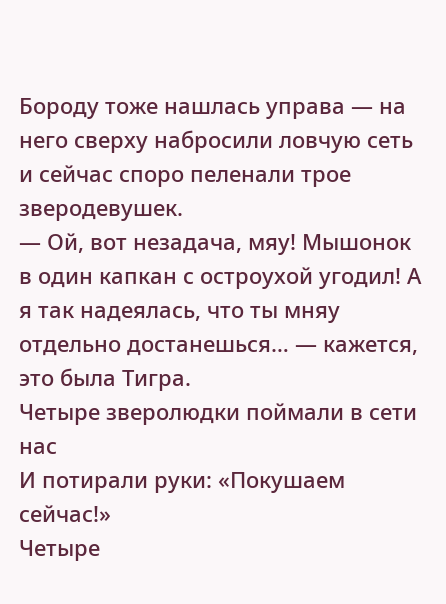Бороду тоже нашлась управа — на него сверху набросили ловчую сеть и сейчас споро пеленали трое зверодевушек.
— Ой, вот незадача, мяу! Мышонок в один капкан с остроухой угодил! А я так надеялась, что ты мняу отдельно достанешься… — кажется, это была Тигра.
Четыре зверолюдки поймали в сети нас
И потирали руки: «Покушаем сейчас!»
Четыре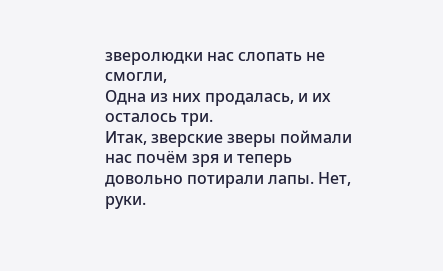зверолюдки нас слопать не смогли,
Одна из них продалась, и их осталось три.
Итак, зверские зверы поймали нас почём зря и теперь довольно потирали лапы. Нет, руки.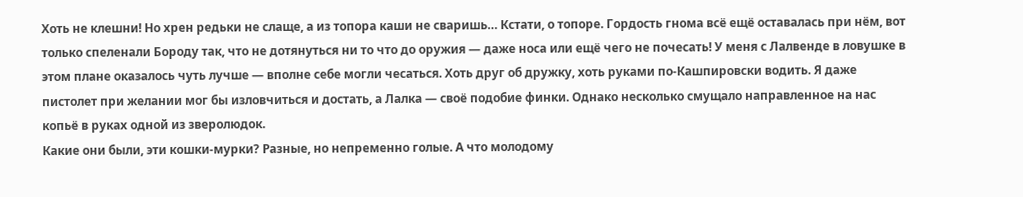Хоть не клешни! Но хрен редьки не слаще, а из топора каши не сваришь… Кстати, о топоре. Гордость гнома всё ещё оставалась при нём, вот только спеленали Бороду так, что не дотянуться ни то что до оружия — даже носа или ещё чего не почесать! У меня с Лалвенде в ловушке в этом плане оказалось чуть лучше — вполне себе могли чесаться. Хоть друг об дружку, хоть руками по-Кашпировски водить. Я даже пистолет при желании мог бы изловчиться и достать, а Лалка — своё подобие финки. Однако несколько смущало направленное на нас копьё в руках одной из зверолюдок.
Какие они были, эти кошки-мурки? Разные, но непременно голые. А что молодому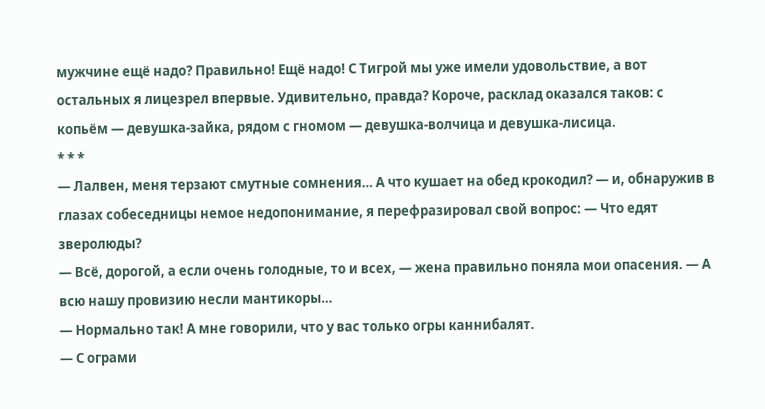мужчине ещё надо? Правильно! Ещё надо! С Тигрой мы уже имели удовольствие, а вот остальных я лицезрел впервые. Удивительно, правда? Короче, расклад оказался таков: с копьём — девушка-зайка, рядом с гномом — девушка-волчица и девушка-лисица.
* * *
— Лалвен, меня терзают смутные сомнения… А что кушает на обед крокодил? — и, обнаружив в глазах собеседницы немое недопонимание, я перефразировал свой вопрос: — Что едят зверолюды?
— Всё, дорогой, а если очень голодные, то и всех, — жена правильно поняла мои опасения. — А всю нашу провизию несли мантикоры…
— Нормально так! А мне говорили, что у вас только огры каннибалят.
— С ограми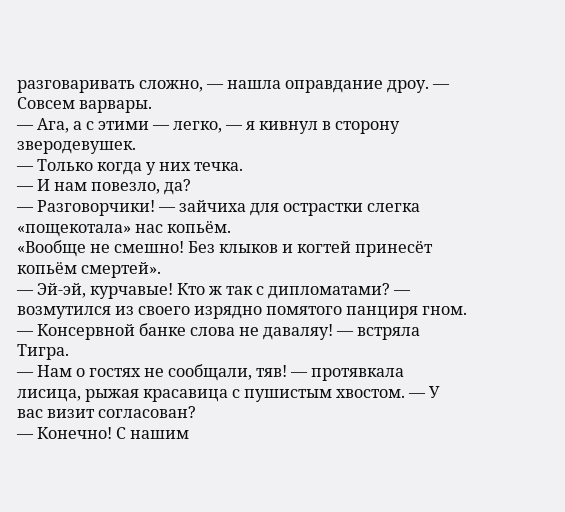разговаривать сложно, — нашла оправдание дроу. — Совсем варвары.
— Ага, а с этими — легко, — я кивнул в сторону зверодевушек.
— Только когда у них течка.
— И нам повезло, да?
— Разговорчики! — зайчиха для острастки слегка «пощекотала» нас копьём.
«Вообще не смешно! Без клыков и когтей принесёт копьём смертей».
— Эй-эй, курчавые! Кто ж так с дипломатами? — возмутился из своего изрядно помятого панциря гном.
— Консервной банке слова не даваляу! — встряла Тигра.
— Нам о гостях не сообщали, тяв! — протявкала лисица, рыжая красавица с пушистым хвостом. — У вас визит согласован?
— Конечно! С нашим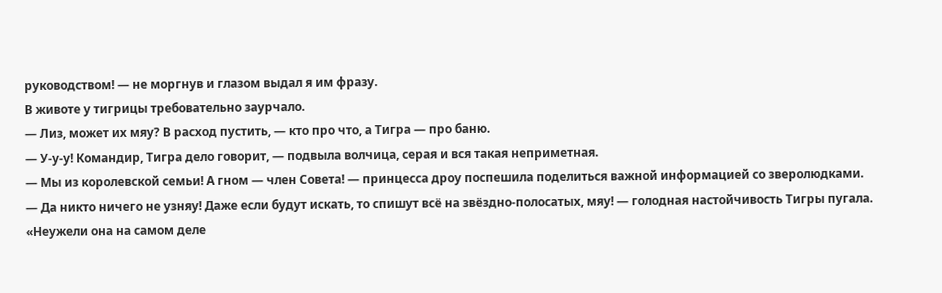руководством! — не моргнув и глазом выдал я им фразу.
В животе у тигрицы требовательно заурчало.
— Лиз, может их мяу? В расход пустить, — кто про что, а Тигра — про баню.
— У-у-у! Командир, Тигра дело говорит, — подвыла волчица, серая и вся такая неприметная.
— Мы из королевской семьи! А гном — член Совета! — принцесса дроу поспешила поделиться важной информацией со зверолюдками.
— Да никто ничего не узняу! Даже если будут искать, то спишут всё на звёздно-полосатых, мяу! — голодная настойчивость Тигры пугала.
«Неужели она на самом деле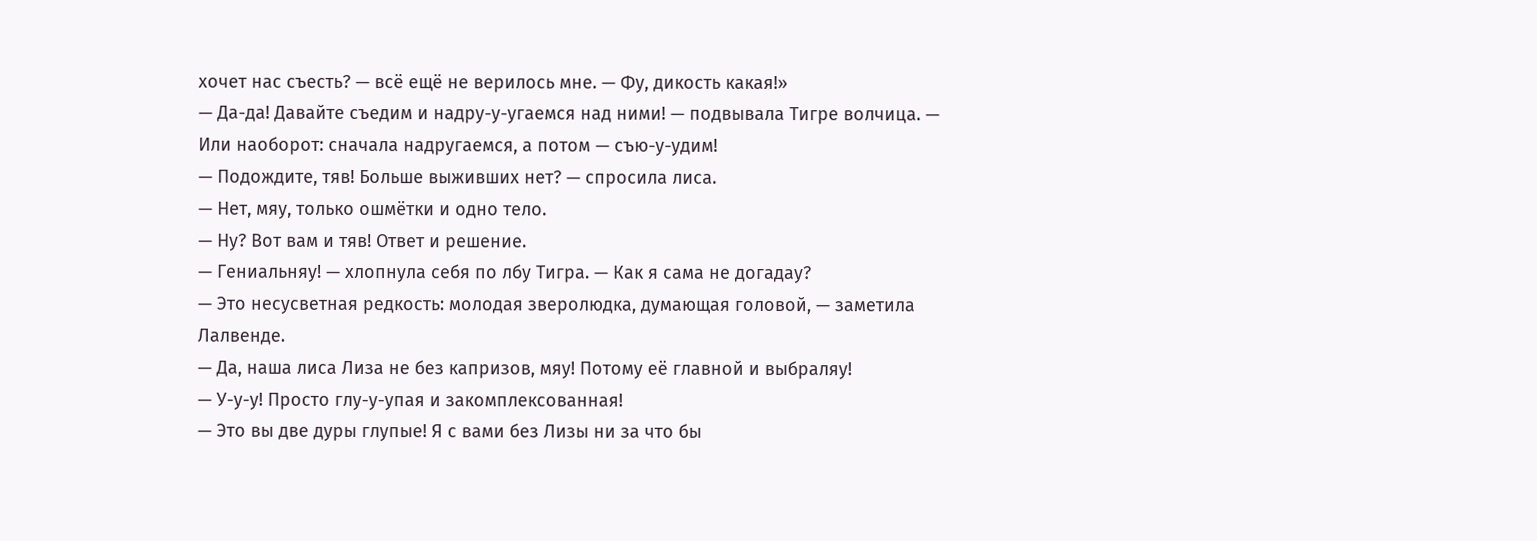хочет нас съесть? — всё ещё не верилось мне. — Фу, дикость какая!»
— Да-да! Давайте съедим и надру-у-угаемся над ними! — подвывала Тигре волчица. — Или наоборот: сначала надругаемся, а потом — съю-у-удим!
— Подождите, тяв! Больше выживших нет? — спросила лиса.
— Нет, мяу, только ошмётки и одно тело.
— Ну? Вот вам и тяв! Ответ и решение.
— Гениальняу! — хлопнула себя по лбу Тигра. — Как я сама не догадау?
— Это несусветная редкость: молодая зверолюдка, думающая головой, — заметила Лалвенде.
— Да, наша лиса Лиза не без капризов, мяу! Потому её главной и выбраляу!
— У-у-у! Просто глу-у-упая и закомплексованная!
— Это вы две дуры глупые! Я с вами без Лизы ни за что бы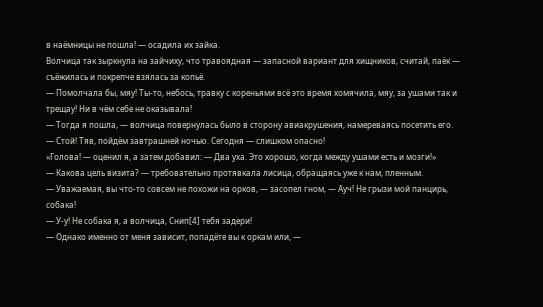в наёмницы не пошла! — осадила их зайка.
Волчица так зыркнула на зайчиху, что травоядная — запасной вариант для хищников, считай, паёк — съёжилась и покрепче взялась за копьё.
— Помолчала бы, мяу! Ты-то, небось, травку с кореньями всё это время хомячила, мяу, за ушами так и трещау! Ни в чём себе не оказывала!
— Тогда я пошла, — волчица повернулась было в сторону авиакрушения, намереваясь посетить его.
— Стой! Тяв, пойдём завтрашней ночью. Сегодня — слишком опасно!
«Голова! — оценил я, а затем добавил: — Два уха. Это хорошо, когда между ушами есть и мозги!»
— Какова цель визита? — требовательно протявкала лисица, обращаясь уже к нам, пленным.
— Уважаемая, вы что-то совсем не похожи на орков, — засопел гном, — Ауч! Не грызи мой панцирь, собака!
— У-у! Не собака я, а волчица, Снип[4] тебя задери!
— Однако именно от меня зависит, попадёте вы к оркам или, —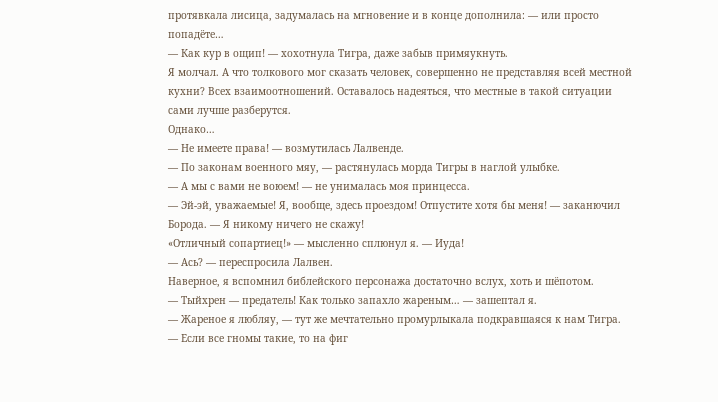протявкала лисица, задумалась на мгновение и в конце дополнила: — или просто попадёте…
— Как кур в ощип! — хохотнула Тигра, даже забыв примяукнуть.
Я молчал. А что толкового мог сказать человек, совершенно не представляя всей местной кухни? Всех взаимоотношений. Оставалось надеяться, что местные в такой ситуации сами лучше разберутся.
Однако…
— Не имеете права! — возмутилась Лалвенде.
— По законам военного мяу, — растянулась морда Тигры в наглой улыбке.
— А мы с вами не воюем! — не унималась моя принцесса.
— Эй-эй, уважаемые! Я, вообще, здесь проездом! Отпустите хотя бы меня! — заканючил Борода. — Я никому ничего не скажу!
«Отличный сопартиец!» — мысленно сплюнул я. — Иуда!
— Ась? — переспросила Лалвен.
Наверное, я вспомнил библейского персонажа достаточно вслух, хоть и шёпотом.
— Тыйхрен — предатель! Как только запахло жареным… — зашептал я.
— Жареное я любляу, — тут же мечтательно промурлыкала подкравшаяся к нам Тигра.
— Если все гномы такие, то на фиг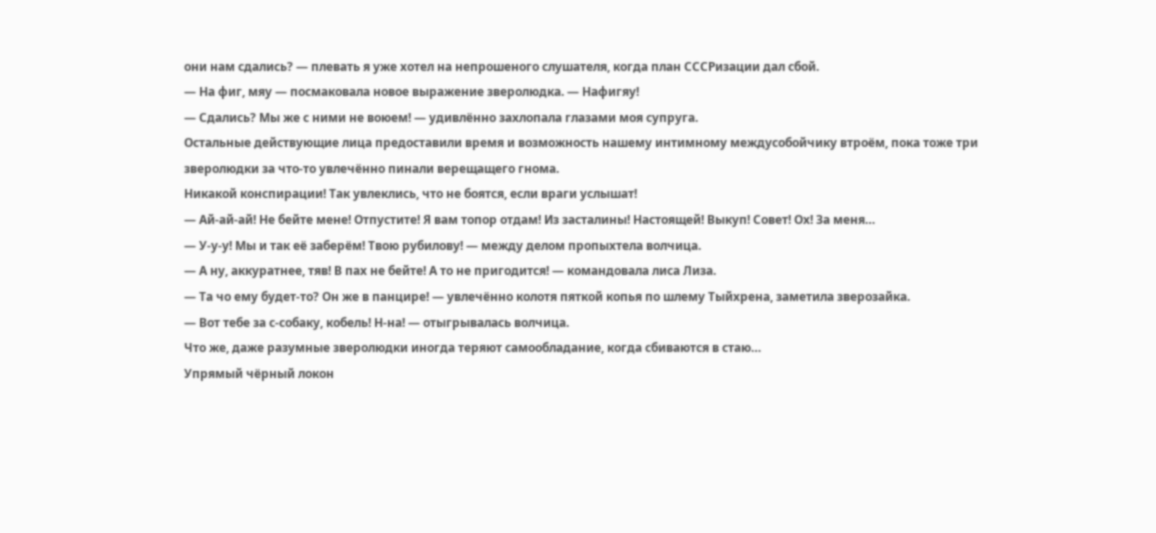они нам сдались? — плевать я уже хотел на непрошеного слушателя, когда план СССРизации дал сбой.
— На фиг, мяу — посмаковала новое выражение зверолюдка. — Нафигяу!
— Сдались? Мы же с ними не воюем! — удивлённо захлопала глазами моя супруга.
Остальные действующие лица предоставили время и возможность нашему интимному междусобойчику втроём, пока тоже три зверолюдки за что-то увлечённо пинали верещащего гнома.
Никакой конспирации! Так увлеклись, что не боятся, если враги услышат!
— Ай-ай-ай! Не бейте мене! Отпустите! Я вам топор отдам! Из засталины! Настоящей! Выкуп! Совет! Ох! За меня…
— У-у-у! Мы и так её заберём! Твою рубилову! — между делом пропыхтела волчица.
— А ну, аккуратнее, тяв! В пах не бейте! А то не пригодится! — командовала лиса Лиза.
— Та чо ему будет-то? Он же в панцире! — увлечённо колотя пяткой копья по шлему Тыйхрена, заметила зверозайка.
— Вот тебе за с-собаку, кобель! Н-на! — отыгрывалась волчица.
Что же, даже разумные зверолюдки иногда теряют самообладание, когда сбиваются в стаю…
Упрямый чёрный локон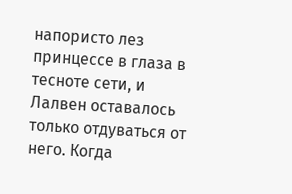напористо лез принцессе в глаза в тесноте сети, и Лалвен оставалось только отдуваться от него. Когда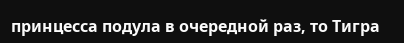принцесса подула в очередной раз, то Тигра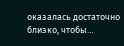оказалась достаточно близко, чтобы…